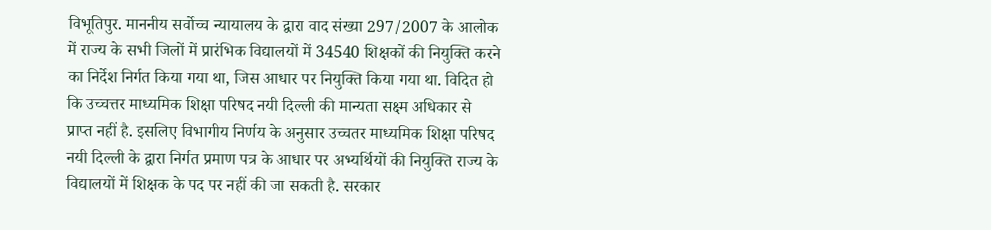विभूतिपुर. माननीय सर्वोच्च न्यायालय के द्वारा वाद संख्या 297/2007 के आलोक में राज्य के सभी जिलों में प्रारंभिक विद्यालयों में 34540 शिक्षकों की नियुक्ति करने का निर्देश निर्गत किया गया था, जिस आधार पर नियुक्ति किया गया था. विदित हो कि उच्चत्तर माध्यमिक शिक्षा परिषद नयी दिल्ली की मान्यता सक्ष्म अधिकार से प्राप्त नहीं है. इसलिए विभागीय निर्णय के अनुसार उच्चतर माध्यमिक शिक्षा परिषद नयी दिल्ली के द्वारा निर्गत प्रमाण पत्र के आधार पर अभ्यर्थियों की नियुक्ति राज्य के विद्यालयों में शिक्षक के पद पर नहीं की जा सकती है. सरकार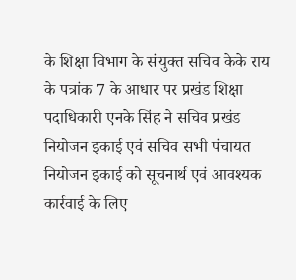के शिक्षा विभाग के संयुक्त सचिव केके राय के पत्रांक 7 के आधार पर प्रखंड शिक्षा पदाधिकारी एनके सिंह ने सचिव प्रखंड नियोजन इकाई एवं सचिव सभी पंचायत नियोजन इकाई को सूचनार्थ एवं आवश्यक कार्रवाई के लिए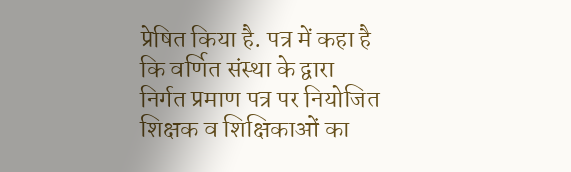प्रेषित किया है. पत्र में कहा है कि वर्णित संस्था के द्वारा निर्गत प्रमाण पत्र पर नियोजित शिक्षक व शिक्षिकाओं का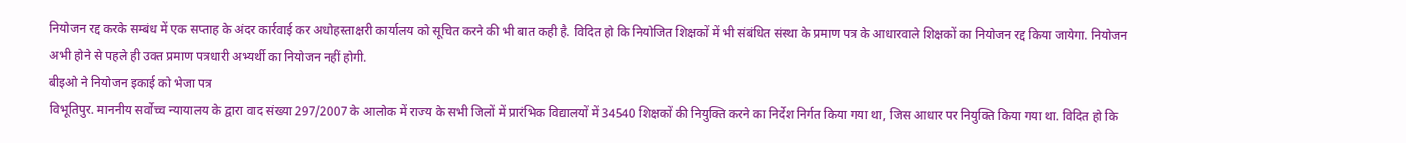नियोजन रद्द करके सम्बंध में एक सप्ताह के अंदर कार्रवाई कर अधोहस्ताक्षरी कार्यालय को सूचित करने की भी बात कही है. विदित हो कि नियोजित शिक्षकों में भी संबंधित संस्था के प्रमाण पत्र के आधारवाले शिक्षकों का नियोजन रद्द किया जायेगा. नियोजन अभी होने से पहले ही उक्त प्रमाण पत्रधारी अभ्यर्थी का नियोजन नहीं होगी.
बीइओ ने नियोजन इकाई को भेजा पत्र
विभूतिपुर. माननीय सर्वोच्च न्यायालय के द्वारा वाद संख्या 297/2007 के आलोक में राज्य के सभी जिलों में प्रारंभिक विद्यालयों में 34540 शिक्षकों की नियुक्ति करने का निर्देश निर्गत किया गया था, जिस आधार पर नियुक्ति किया गया था. विदित हो कि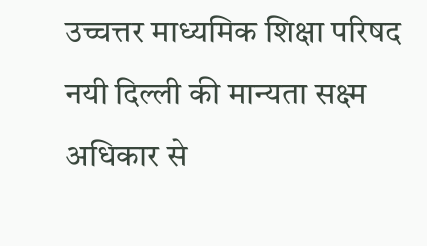उच्चत्तर माध्यमिक शिक्षा परिषद नयी दिल्ली की मान्यता सक्ष्म अधिकार से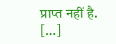प्राप्त नहीं है. […]